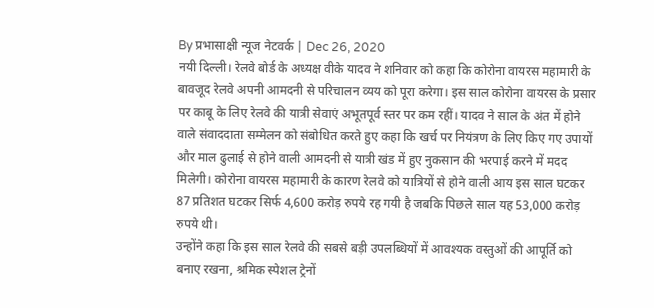By प्रभासाक्षी न्यूज नेटवर्क | Dec 26, 2020
नयी दिल्ली। रेलवे बोर्ड के अध्यक्ष वीके यादव ने शनिवार को कहा कि कोरोना वायरस महामारी के बावजूद रेलवे अपनी आमदनी से परिचालन व्यय को पूरा करेगा। इस साल कोरोना वायरस के प्रसार पर काबू के लिए रेलवे की यात्री सेवाएं अभूतपूर्व स्तर पर कम रहीं। यादव ने साल के अंत में होने वाले संवाददाता सम्मेलन को संबोधित करते हुए कहा कि खर्च पर नियंत्रण के लिए किए गए उपायों और माल ढुलाई से होने वाली आमदनी से यात्री खंड में हुए नुकसान की भरपाई करने में मदद मिलेगी। कोरोना वायरस महामारी के कारण रेलवे को यात्रियों से होने वाली आय इस साल घटकर 87 प्रतिशत घटकर सिर्फ 4,600 करोड़ रुपये रह गयी है जबकि पिछले साल यह 53,000 करोड़ रुपये थी।
उन्होंने कहा कि इस साल रेलवे की सबसे बड़ी उपलब्धियों में आवश्यक वस्तुओं की आपूर्ति को बनाए रखना, श्रमिक स्पेशल ट्रेनों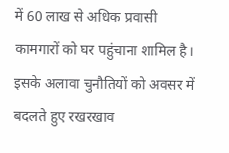में 60 लाख से अधिक प्रवासी कामगारों को घर पहुंचाना शामिल है। इसके अलावा चुनौतियों को अवसर में बदलते हुए रखरखाव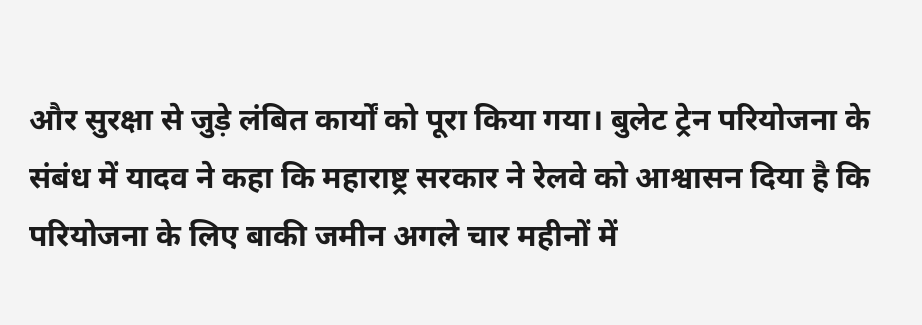और सुरक्षा से जुड़े लंबित कार्यों को पूरा किया गया। बुलेट ट्रेन परियोजना के संबंध में यादव ने कहा कि महाराष्ट्र सरकार ने रेलवे को आश्वासन दिया है कि परियोजना के लिए बाकी जमीन अगले चार महीनों में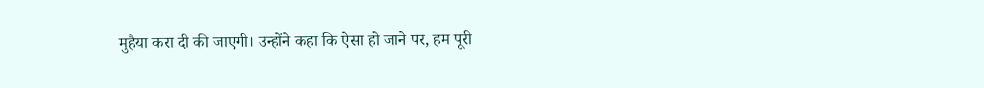मुहैया करा दी की जाएगी। उन्होंने कहा कि ऐसा हो जाने पर, हम पूरी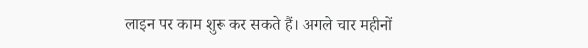लाइन पर काम शुरू कर सकते हैं। अगले चार महीनों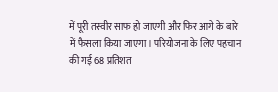में पूरी तस्वीर साफ हो जाएगी और फिर आगे के बारे में फैसला किया जाएगा। परियोजना के लिए पहचान की गई 68 प्रतिशत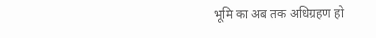भूमि का अब तक अधिग्रहण हो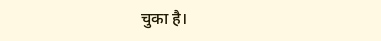चुका है।